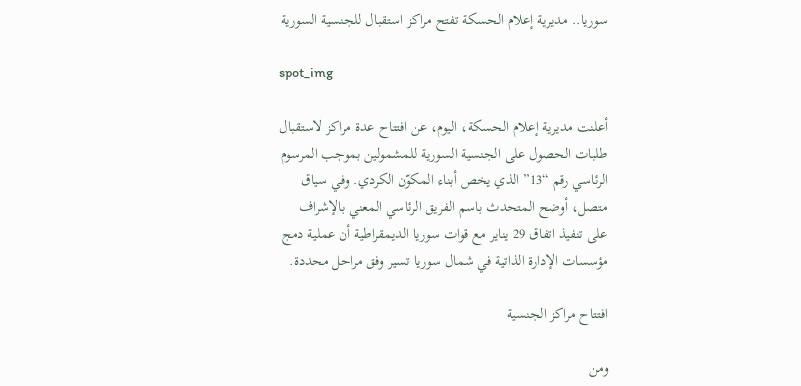سوريا.. مديرية إعلام الحسكة تفتح مراكز استقبال للجنسية السورية

spot_img

أعلنت مديرية إعلام الحسكة، اليوم، عن افتتاح عدة مراكز لاستقبال طلبات الحصول على الجنسية السورية للمشمولين بموجب المرسوم الرئاسي رقم “13” الذي يخص أبناء المكوّن الكردي. وفي سياق متصل، أوضح المتحدث باسم الفريق الرئاسي المعني بالإشراف على تنفيذ اتفاق 29 يناير مع قوات سوريا الديمقراطية أن عملية دمج مؤسسات الإدارة الذاتية في شمال سوريا تسير وفق مراحل محددة.

افتتاح مراكز الجنسية

ومن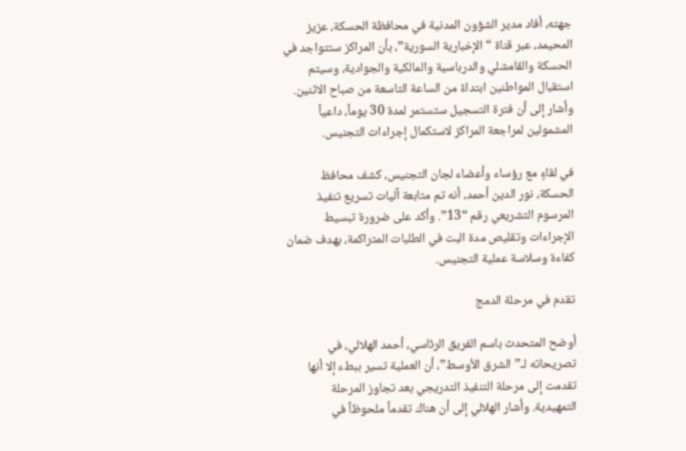جهته، أفاد مدير الشؤون المدنية في محافظة الحسكة، عزيز المحيمد، عبر قناة “الإخبارية السورية”، بأن المراكز ستتواجد في الحسكة والقامشلي والدرباسية والمالكية والجوادية، وسيتم استقبال المواطنين ابتداءً من الساعة التاسعة من صباح الاثنين. وأشار إلى أن فترة التسجيل ستستمر لمدة 30 يوماً، داعياً المشمولين لمراجعة المراكز لاستكمال إجراءات التجنيس.

في لقاءٍ مع رؤساء وأعضاء لجان التجنيس، كشف محافظ الحسكة، نور الدين أحمد، أنه تم متابعة آليات تسريع تنفيذ المرسوم التشريعي رقم “13”. وأكد على ضرورة تبسيط الإجراءات وتقليص مدة البت في الطلبات المتراكمة، بهدف ضمان كفاءة وسلاسة عملية التجنيس.

تقدم في مرحلة الدمج

أوضح المتحدث باسم الفريق الرئاسي، أحمد الهلالي، في تصريحاته لـ”الشرق الأوسط”، أن العملية تسير ببطء إلا أنها تقدمت إلى مرحلة التنفيذ التدريجي بعد تجاوز المرحلة التمهيدية. وأشار الهلالي إلى أن هناك تقدماً ملحوظاً في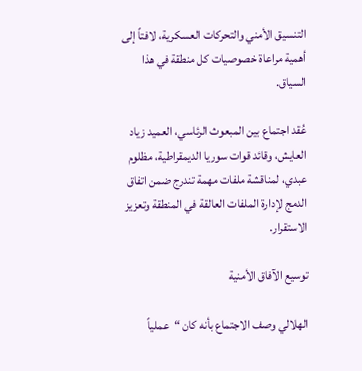التنسيق الأمني والتحركات العسكرية، لافتاً إلى أهمية مراعاة خصوصيات كل منطقة في هذا السياق.

عُقد اجتماع بين المبعوث الرئاسي، العميد زياد العايش، وقائد قوات سوريا الديمقراطية، مظلوم عبدي، لمناقشة ملفات مهمة تندرج ضمن اتفاق الدمج لإدارة الملفات العالقة في المنطقة وتعزيز الاستقرار.

توسيع الآفاق الأمنية

الهلالي وصف الاجتماع بأنه كان “عملياً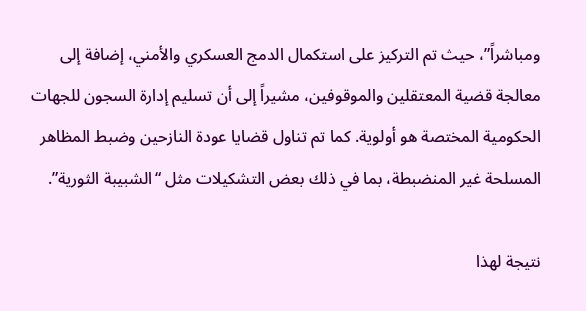ومباشراً”، حيث تم التركيز على استكمال الدمج العسكري والأمني، إضافة إلى معالجة قضية المعتقلين والموقوفين، مشيراً إلى أن تسليم إدارة السجون للجهات الحكومية المختصة هو أولوية. كما تم تناول قضايا عودة النازحين وضبط المظاهر المسلحة غير المنضبطة، بما في ذلك بعض التشكيلات مثل “الشبيبة الثورية”.

نتيجة لهذا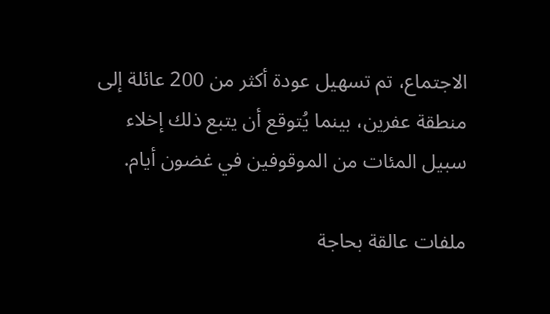الاجتماع، تم تسهيل عودة أكثر من 200 عائلة إلى منطقة عفرين، بينما يُتوقع أن يتبع ذلك إخلاء سبيل المئات من الموقوفين في غضون أيام.

ملفات عالقة بحاجة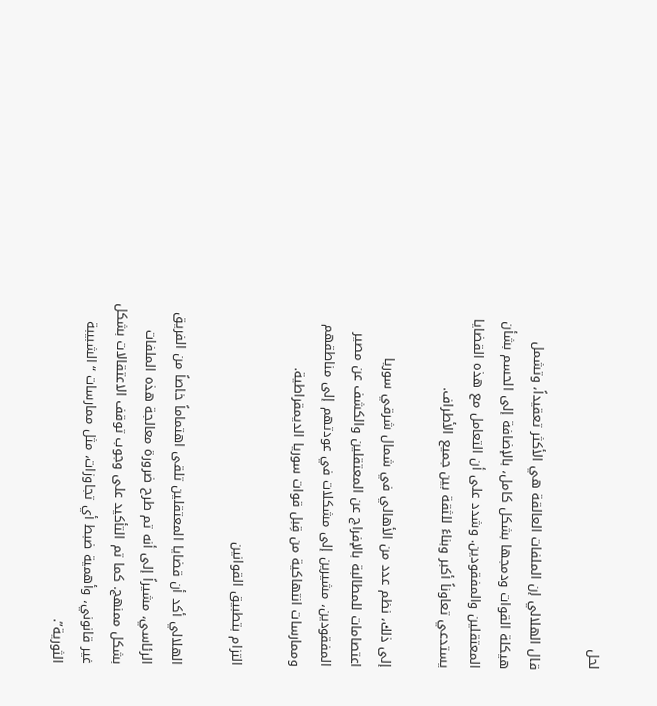لحل

قال الهلالي إن الملفات العالقة هي الأكثر تعقيداً، وتشمل هيكلة القوات ودمجها بشكل كامل، بالإضافة إلى الحسم بشأن المعتقلين والمفقودين. وشدد على أن التعامل مع هذه القضايا يستدعي تعاوناً أكبر وبناءً للثقة بين جميع الأطراف.

إلى ذلك، نظم عدد من الأهالي في شمال شرقي سوريا اعتصامات للمطالبة بالإفراج عن المعتقلين والكشف عن مصير المفقودين، مشيرين إلى مشكلات في عودتهم إلى مناطقهم وممارسات انتهاكية من قِبل قوات سوريا الديمقراطية.

التزام بتطبيق القوانين

الهلالي أكد أن قضايا المعتقلين تلقى اهتماماً خاصاً من الفريق الرئاسي، مشيراً إلى أنه تم طرح ضرورة معالجة هذه الملفات بشكل ممنهج. كما تم التأكيد على وجوب توقف الاعتقالات بشكل غير قانوني، وأهمية ضبط أي تجاوزات، مثل ممارسات “الشبيبة الثورية”.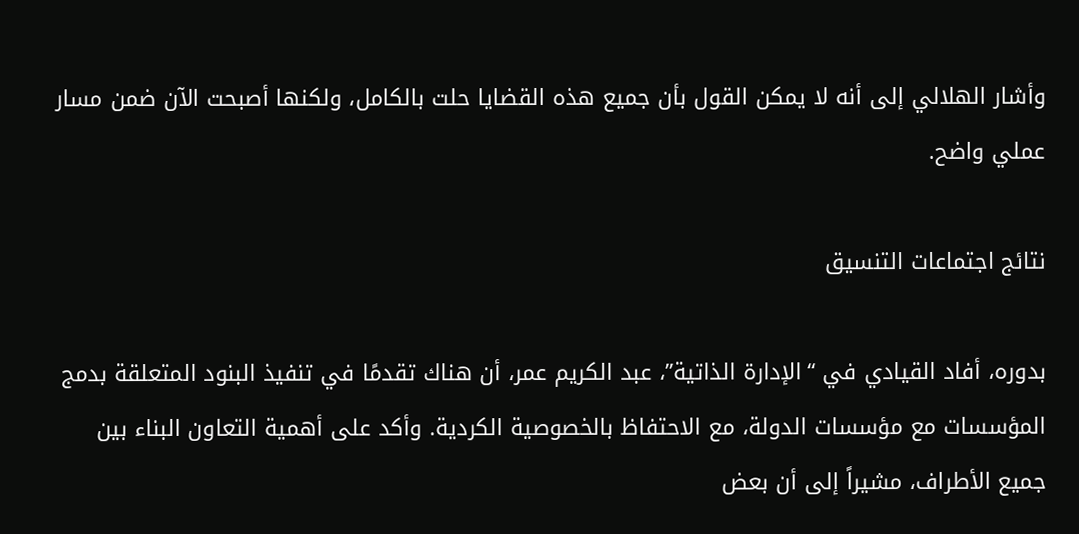وأشار الهلالي إلى أنه لا يمكن القول بأن جميع هذه القضايا حلت بالكامل، ولكنها أصبحت الآن ضمن مسار عملي واضح.

نتائج اجتماعات التنسيق

بدوره، أفاد القيادي في “الإدارة الذاتية”، عبد الكريم عمر، أن هناك تقدمًا في تنفيذ البنود المتعلقة بدمج المؤسسات مع مؤسسات الدولة، مع الاحتفاظ بالخصوصية الكردية. وأكد على أهمية التعاون البناء بين جميع الأطراف، مشيراً إلى أن بعض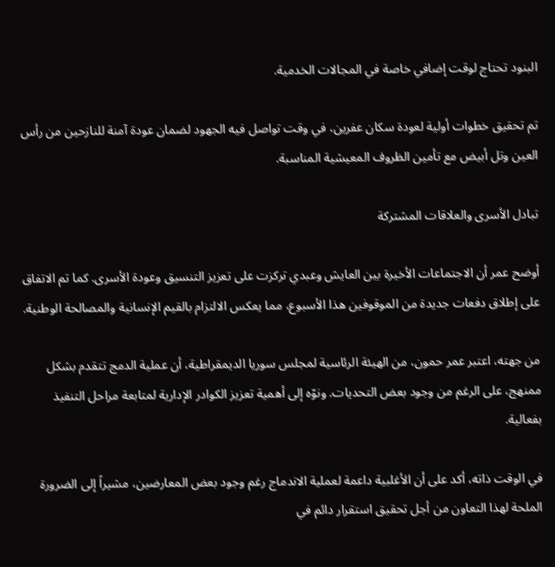البنود تحتاج لوقت إضافي خاصة في المجالات الخدمية.

تم تحقيق خطوات أولية لعودة سكان عفرين، في وقت تواصل فيه الجهود لضمان عودة آمنة للنازحين من رأس العين وتل أبيض مع تأمين الظروف المعيشية المناسبة.

تبادل الأسرى والعلاقات المشتركة

أوضح عمر أن الاجتماعات الأخيرة بين العايش وعبدي تركزت على تعزيز التنسيق وعودة الأسرى. كما تم الاتفاق على إطلاق دفعات جديدة من الموقوفين هذا الأسبوع، مما يعكس الالتزام بالقيم الإنسانية والمصالحة الوطنية.

من جهته، اعتبر عمر حمون، من الهيئة الرئاسية لمجلس سوريا الديمقراطية، أن عملية الدمج تتقدم بشكل ممنهج، على الرغم من وجود بعض التحديات. ونوّه إلى أهمية تعزيز الكوادر الإدارية لمتابعة مراحل التنفيذ بفعالية.

في الوقت ذاته، أكد على أن الأغلبية داعمة لعملية الاندماج رغم وجود بعض المعارضين، مشيراً إلى الضرورة الملحة لهذا التعاون من أجل تحقيق استقرار دائم في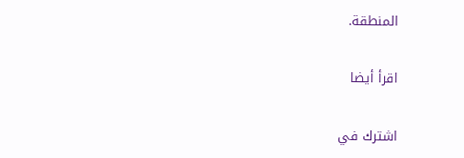المنطقة.

اقرأ أيضا

اشترك في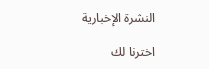النشرة الإخبارية

اخترنا لك